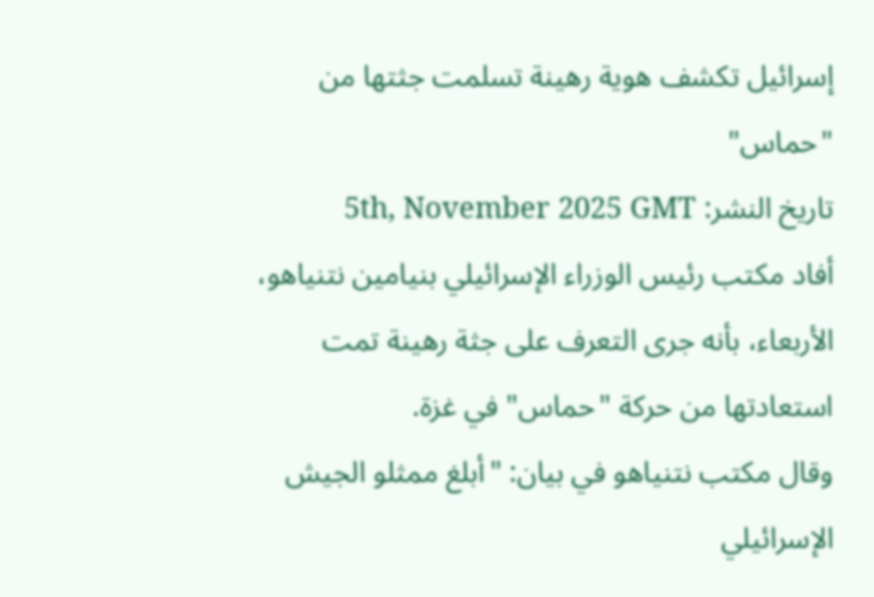إسرائيل تكشف هوية رهينة تسلمت جثتها من "حماس"
تاريخ النشر: 5th, November 2025 GMT
أفاد مكتب رئيس الوزراء الإسرائيلي بنيامين نتنياهو، الأربعاء، بأنه جرى التعرف على جثة رهينة تمت استعادتها من حركة "حماس" في غزة.
وقال مكتب نتنياهو في بيان: "أبلغ ممثلو الجيش الإسرائيلي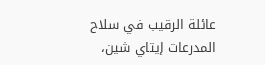عائلة الرقيب في سلاح المدرعات إيتاي شين،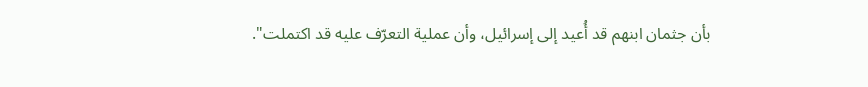بأن جثمان ابنهم قد أُعيد إلى إسرائيل، وأن عملية التعرّف عليه قد اكتملت".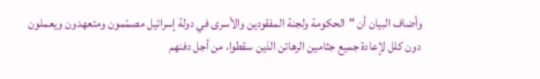وأضاف البيان أن "الحكومة ولجنة المفقودين والأسرى في دولة إسرائيل مصمّمون ومتعهدون ويعملون دون كلل لإعادة جميع جثامين الرهائن الذين سقطوا، من أجل دفنهم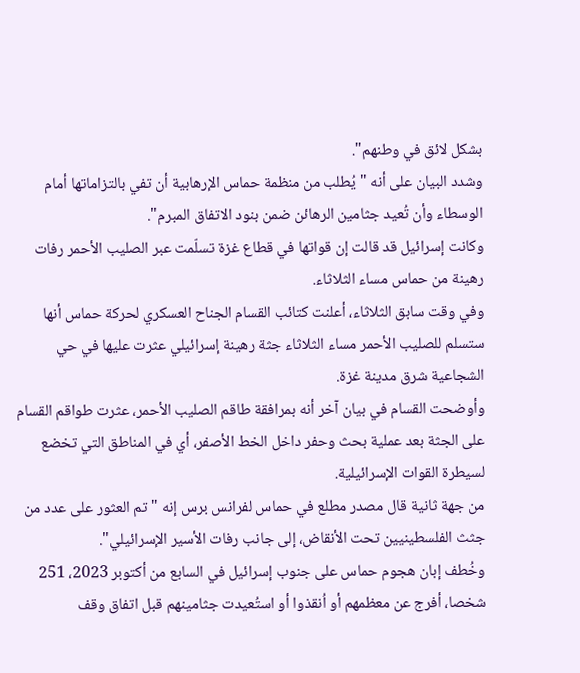بشكل لائق في وطنهم".
وشدد البيان على أنه "يُطلب من منظمة حماس الإرهابية أن تفي بالتزاماتها أمام الوسطاء وأن تُعيد جثامين الرهائن ضمن بنود الاتفاق المبرم".
وكانت إسرائيل قد قالت إن قواتها في قطاع غزة تسلّمت عبر الصليب الأحمر رفات رهينة من حماس مساء الثلاثاء.
وفي وقت سابق الثلاثاء، أعلنت كتائب القسام الجناح العسكري لحركة حماس أنها ستسلم للصليب الأحمر مساء الثلاثاء جثة رهينة إسرائيلي عثرت عليها في حي الشجاعية شرق مدينة غزة.
وأوضحت القسام في بيان آخر أنه بمرافقة طاقم الصليب الأحمر، عثرت طواقم القسام على الجثة بعد عملية بحث وحفر داخل الخط الأصفر، أي في المناطق التي تخضع لسيطرة القوات الإسرائيلية.
من جهة ثانية قال مصدر مطلع في حماس لفرانس برس إنه "تم العثور على عدد من جثث الفلسطينيين تحت الأنقاض، إلى جانب رفات الأسير الإسرائيلي".
وخُطف إبان هجوم حماس على جنوب إسرائيل في السابع من أكتوبر 2023، 251 شخصا، أفرج عن معظمهم أو اُنقذوا أو استُعيدت جثامينهم قبل اتفاق وقف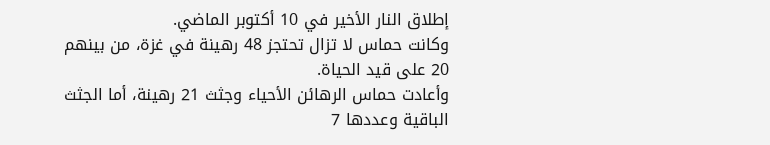إطلاق النار الأخير في 10 أكتوبر الماضي.
وكانت حماس لا تزال تحتجز 48 رهينة في غزة، من بينهم 20 على قيد الحياة.
وأعادت حماس الرهائن الأحياء وجثث 21 رهينة، أما الجثث الباقية وعددها 7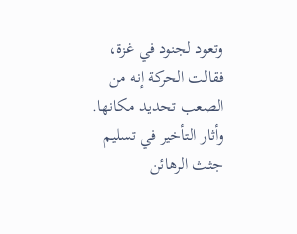وتعود لجنود في غزة، فقالت الحركة إنه من الصعب تحديد مكانها.
وأثار التأخير في تسليم جثث الرهائن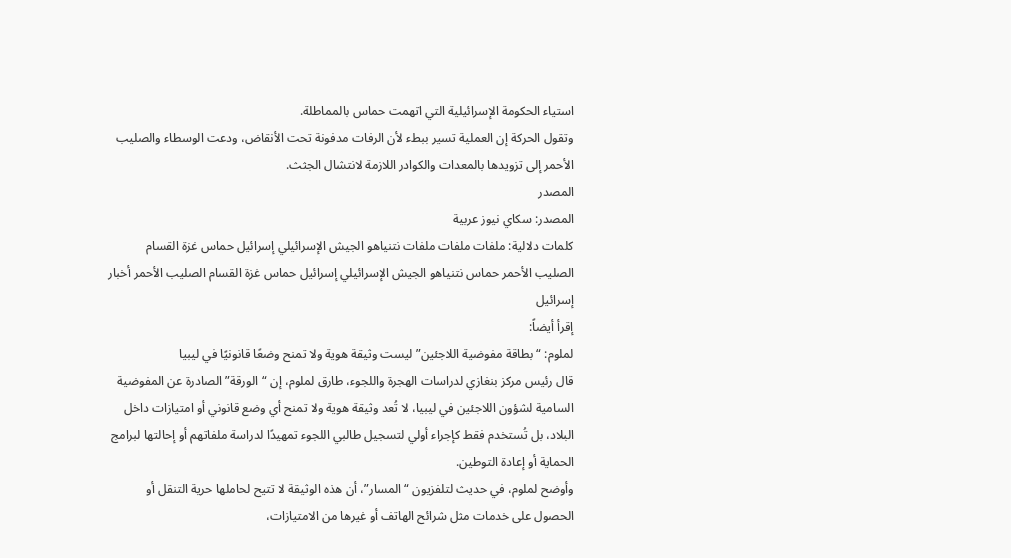استياء الحكومة الإسرائيلية التي اتهمت حماس بالمماطلة.
وتقول الحركة إن العملية تسير ببطء لأن الرفات مدفونة تحت الأنقاض، ودعت الوسطاء والصليب الأحمر إلى تزويدها بالمعدات والكوادر اللازمة لانتشال الجثث.
المصدر
المصدر: سكاي نيوز عربية
كلمات دلالية: ملفات ملفات ملفات نتنياهو الجيش الإسرائيلي إسرائيل حماس غزة القسام الصليب الأحمر حماس نتنياهو الجيش الإسرائيلي إسرائيل حماس غزة القسام الصليب الأحمر أخبار إسرائيل
إقرأ أيضاً:
لملوم: “بطاقة مفوضية اللاجئين” ليست وثيقة هوية ولا تمنح وضعًا قانونيًا في ليبيا
قال رئيس مركز بنغازي لدراسات الهجرة واللجوء، طارق لملوم، إن “الورقة” الصادرة عن المفوضية السامية لشؤون اللاجئين في ليبيا، لا تُعد وثيقة هوية ولا تمنح أي وضع قانوني أو امتيازات داخل البلاد، بل تُستخدم فقط كإجراء أولي لتسجيل طالبي اللجوء تمهيدًا لدراسة ملفاتهم أو إحالتها لبرامج الحماية أو إعادة التوطين.
وأوضح لملوم، في حديث لتلفزيون “المسار”، أن هذه الوثيقة لا تتيح لحاملها حرية التنقل أو الحصول على خدمات مثل شرائح الهاتف أو غيرها من الامتيازات،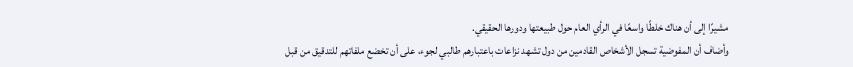مشيرًا إلى أن هناك خلطًا واسعًا في الرأي العام حول طبيعتها ودورها الحقيقي.
وأضاف أن المفوضية تسجل الأشخاص القادمين من دول تشهد نزاعات باعتبارهم طالبي لجوء، على أن تخضع ملفاتهم للتدقيق من قبل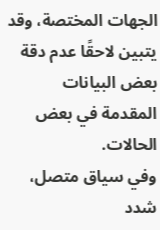الجهات المختصة، وقد يتبين لاحقًا عدم دقة بعض البيانات المقدمة في بعض الحالات.
وفي سياق متصل، شدد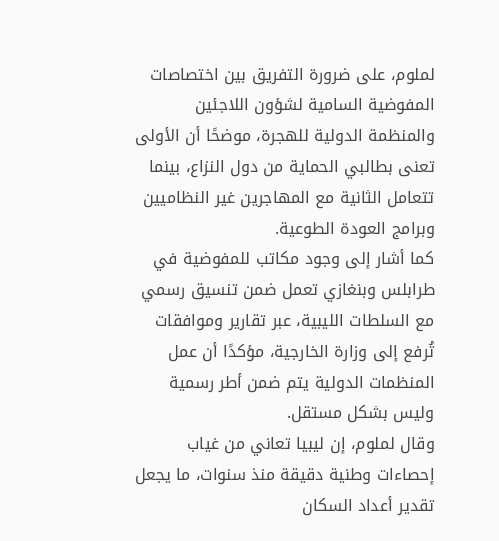لملوم، على ضرورة التفريق بين اختصاصات المفوضية السامية لشؤون اللاجئين والمنظمة الدولية للهجرة، موضحًا أن الأولى تعنى بطالبي الحماية من دول النزاع، بينما تتعامل الثانية مع المهاجرين غير النظاميين وبرامج العودة الطوعية.
كما أشار إلى وجود مكاتب للمفوضية في طرابلس وبنغازي تعمل ضمن تنسيق رسمي مع السلطات الليبية، عبر تقارير وموافقات تُرفع إلى وزارة الخارجية، مؤكدًا أن عمل المنظمات الدولية يتم ضمن أطر رسمية وليس بشكل مستقل.
وقال لملوم، إن ليبيا تعاني من غياب إحصاءات وطنية دقيقة منذ سنوات، ما يجعل تقدير أعداد السكان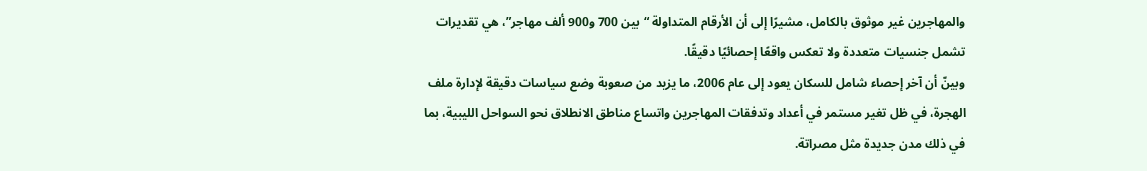والمهاجرين غير موثوق بالكامل، مشيرًا إلى أن الأرقام المتداولة “بين 700 و900 ألف مهاجر”، هي تقديرات تشمل جنسيات متعددة ولا تعكس واقعًا إحصائيًا دقيقًا.
وبينّ أن آخر إحصاء شامل للسكان يعود إلى عام 2006، ما يزيد من صعوبة وضع سياسات دقيقة لإدارة ملف الهجرة، في ظل تغير مستمر في أعداد وتدفقات المهاجرين واتساع مناطق الانطلاق نحو السواحل الليبية، بما في ذلك مدن جديدة مثل مصراتة.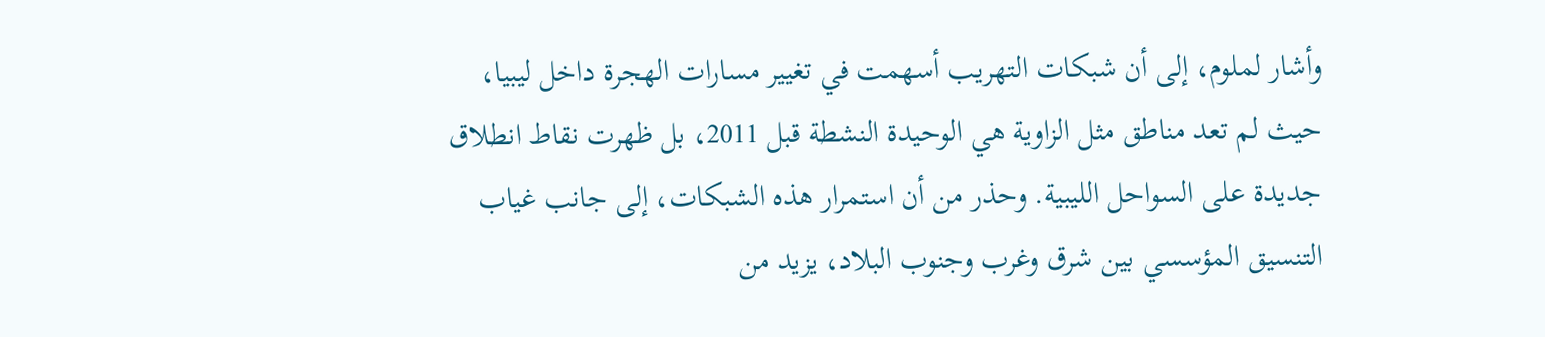وأشار لملوم، إلى أن شبكات التهريب أسهمت في تغيير مسارات الهجرة داخل ليبيا، حيث لم تعد مناطق مثل الزاوية هي الوحيدة النشطة قبل 2011، بل ظهرت نقاط انطلاق جديدة على السواحل الليبية. وحذر من أن استمرار هذه الشبكات، إلى جانب غياب التنسيق المؤسسي بين شرق وغرب وجنوب البلاد، يزيد من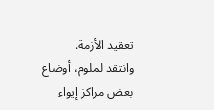تعقيد الأزمة.
وانتقد لملوم، أوضاع بعض مراكز إيواء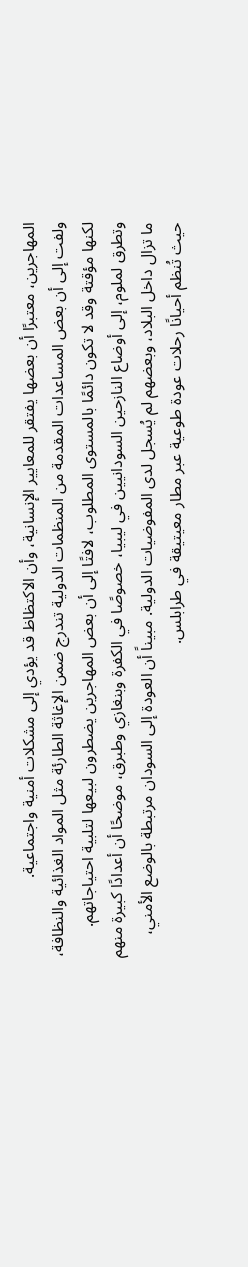المهاجرين، معتبرًا أن بعضها يفتقر للمعايير الإنسانية، وأن الاكتظاظ قد يؤدي إلى مشكلات أمنية واجتماعية.
ولفت إلى أن بعض المساعدات المقدمة من المنظمات الدولية تندرج ضمن الإغاثة الطارئة مثل المواد الغذائية والنظافة، لكنها مؤقتة وقد لا تكون دائمًا بالمستوى المطلوب، لافتًا إلى أن بعض المهاجرين يضطرون لبيعها لتلبية احتياجاتهم.
وتطرق لملوم، إلى أوضاع النازحين السودانيين في ليبيا، خصوصًا في الكفرة وبنغازي وطبرق، موضحًا أن أعدادًا كبيرة منهم ما تزال داخل البلاد، وبعضهم لم يُسجل لدى المفوضيات الدولية. مبيناً أن العودة إلى السودان مرتبطة بالوضع الأمني، حيث تُنظم أحيانًا رحلات عودة طوعية عبر مطار معيتيقة في طرابلس.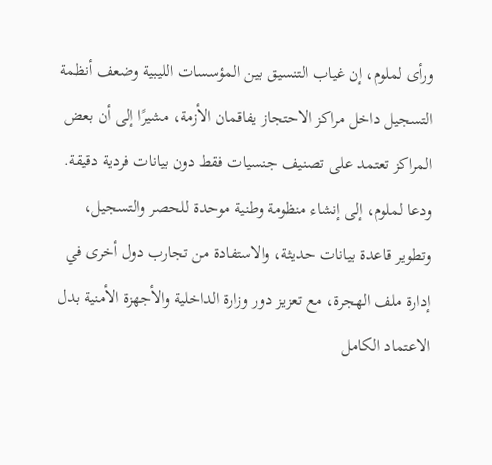ورأى لملوم، إن غياب التنسيق بين المؤسسات الليبية وضعف أنظمة التسجيل داخل مراكز الاحتجاز يفاقمان الأزمة، مشيرًا إلى أن بعض المراكز تعتمد على تصنيف جنسيات فقط دون بيانات فردية دقيقة.
ودعا لملوم، إلى إنشاء منظومة وطنية موحدة للحصر والتسجيل، وتطوير قاعدة بيانات حديثة، والاستفادة من تجارب دول أخرى في إدارة ملف الهجرة، مع تعزيز دور وزارة الداخلية والأجهزة الأمنية بدل الاعتماد الكامل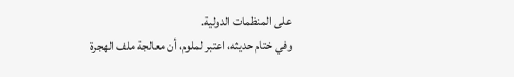على المنظمات الدولية.
وفي ختام حديثه، اعتبر لملوم، أن معالجة ملف الهجرة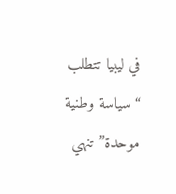في ليبيا تتطلب “سياسة وطنية موحدة” تنهي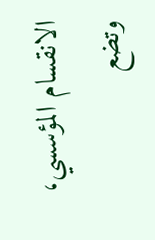الانقسام المؤسسي، وتضع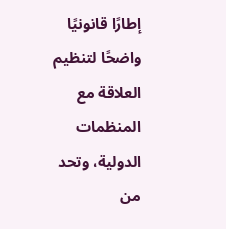إطارًا قانونيًا واضحًا لتنظيم العلاقة مع المنظمات الدولية، وتحد من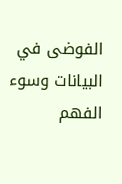الفوضى في البيانات وسوء الفهم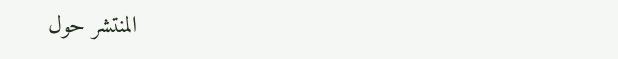المنتشر حول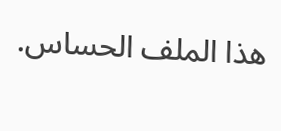هذا الملف الحساس.